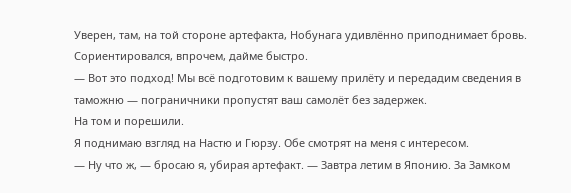Уверен, там, на той стороне артефакта, Нобунага удивлённо приподнимает бровь. Сориентировался, впрочем, дайме быстро.
— Вот это подход! Мы всё подготовим к вашему прилёту и передадим сведения в таможню — пограничники пропустят ваш самолёт без задержек.
На том и порешили.
Я поднимаю взгляд на Настю и Гюрзу. Обе смотрят на меня с интересом.
— Ну что ж, — бросаю я, убирая артефакт. — Завтра летим в Японию. За Замком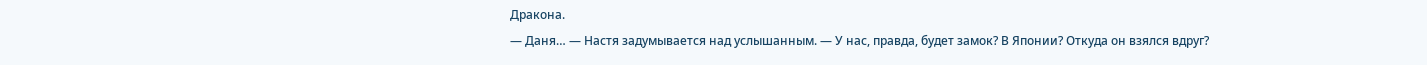Дракона.
— Даня… — Настя задумывается над услышанным. — У нас, правда, будет замок? В Японии? Откуда он взялся вдруг?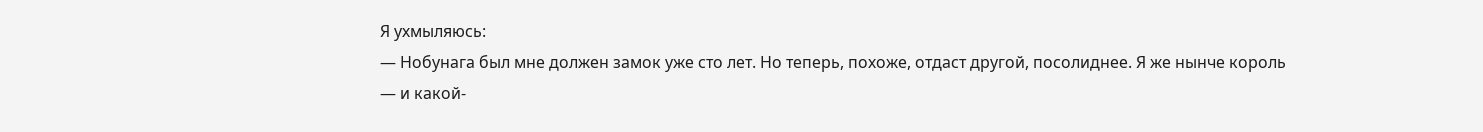Я ухмыляюсь:
— Нобунага был мне должен замок уже сто лет. Но теперь, похоже, отдаст другой, посолиднее. Я же нынче король — и какой-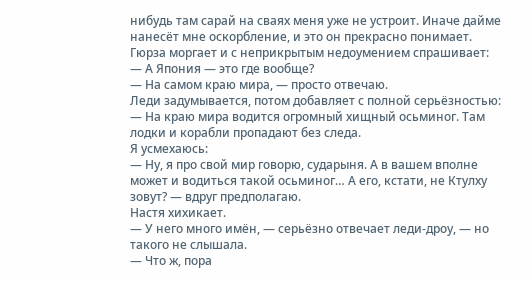нибудь там сарай на сваях меня уже не устроит. Иначе дайме нанесёт мне оскорбление, и это он прекрасно понимает.
Гюрза моргает и с неприкрытым недоумением спрашивает:
— А Япония — это где вообще?
— На самом краю мира, — просто отвечаю.
Леди задумывается, потом добавляет с полной серьёзностью:
— На краю мира водится огромный хищный осьминог. Там лодки и корабли пропадают без следа.
Я усмехаюсь:
— Ну, я про свой мир говорю, сударыня. А в вашем вполне может и водиться такой осьминог… А его, кстати, не Ктулху зовут? — вдруг предполагаю.
Настя хихикает.
— У него много имён, — серьёзно отвечает леди-дроу, — но такого не слышала.
— Что ж, пора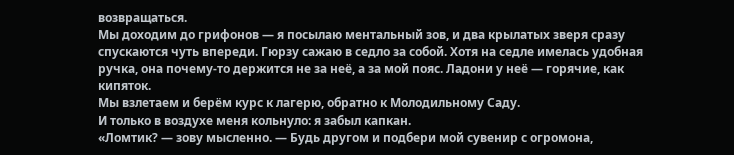возвращаться.
Мы доходим до грифонов — я посылаю ментальный зов, и два крылатых зверя сразу спускаются чуть впереди. Гюрзу сажаю в седло за собой. Хотя на седле имелась удобная ручка, она почему-то держится не за неё, а за мой пояс. Ладони у неё — горячие, как кипяток.
Мы взлетаем и берём курс к лагерю, обратно к Молодильному Саду.
И только в воздухе меня кольнуло: я забыл капкан.
«Ломтик? — зову мысленно. — Будь другом и подбери мой сувенир с огромона,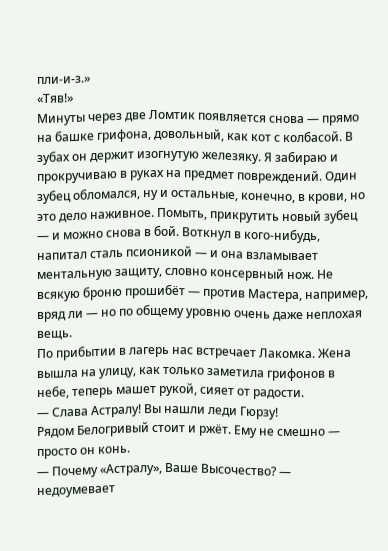пли-и-з.»
«Тяв!»
Минуты через две Ломтик появляется снова — прямо на башке грифона, довольный, как кот с колбасой. В зубах он держит изогнутую железяку. Я забираю и прокручиваю в руках на предмет повреждений. Один зубец обломался, ну и остальные, конечно, в крови, но это дело наживное. Помыть, прикрутить новый зубец — и можно снова в бой. Воткнул в кого-нибудь, напитал сталь псионикой — и она взламывает ментальную защиту, словно консервный нож. Не всякую броню прошибёт — против Мастера, например, вряд ли — но по общему уровню очень даже неплохая вещь.
По прибытии в лагерь нас встречает Лакомка. Жена вышла на улицу, как только заметила грифонов в небе, теперь машет рукой, сияет от радости.
— Слава Астралу! Вы нашли леди Гюрзу!
Рядом Белогривый стоит и ржёт. Ему не смешно — просто он конь.
— Почему «Астралу», Ваше Высочество? — недоумевает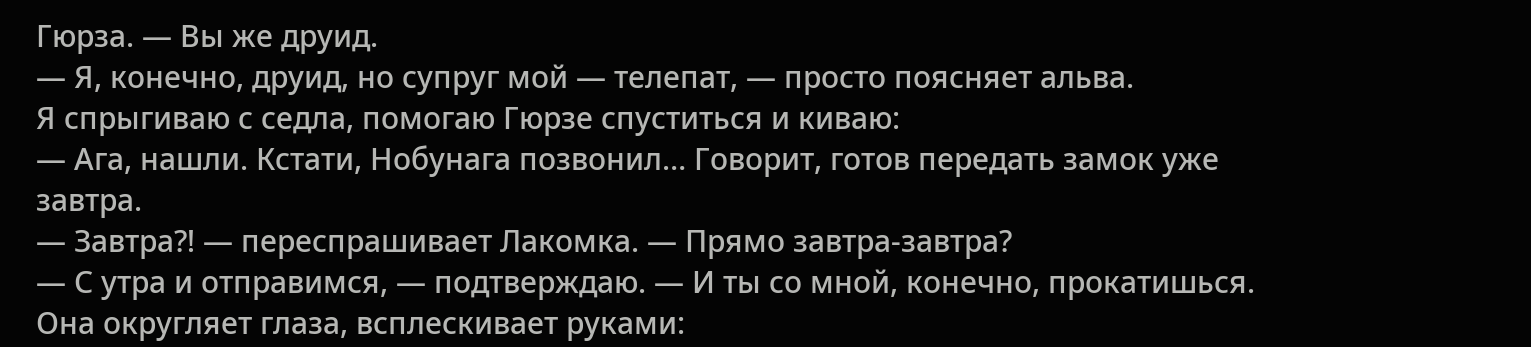Гюрза. — Вы же друид.
— Я, конечно, друид, но супруг мой — телепат, — просто поясняет альва.
Я спрыгиваю с седла, помогаю Гюрзе спуститься и киваю:
— Ага, нашли. Кстати, Нобунага позвонил… Говорит, готов передать замок уже завтра.
— Завтра⁈ — переспрашивает Лакомка. — Прямо завтра-завтра?
— С утра и отправимся, — подтверждаю. — И ты со мной, конечно, прокатишься.
Она округляет глаза, всплескивает руками: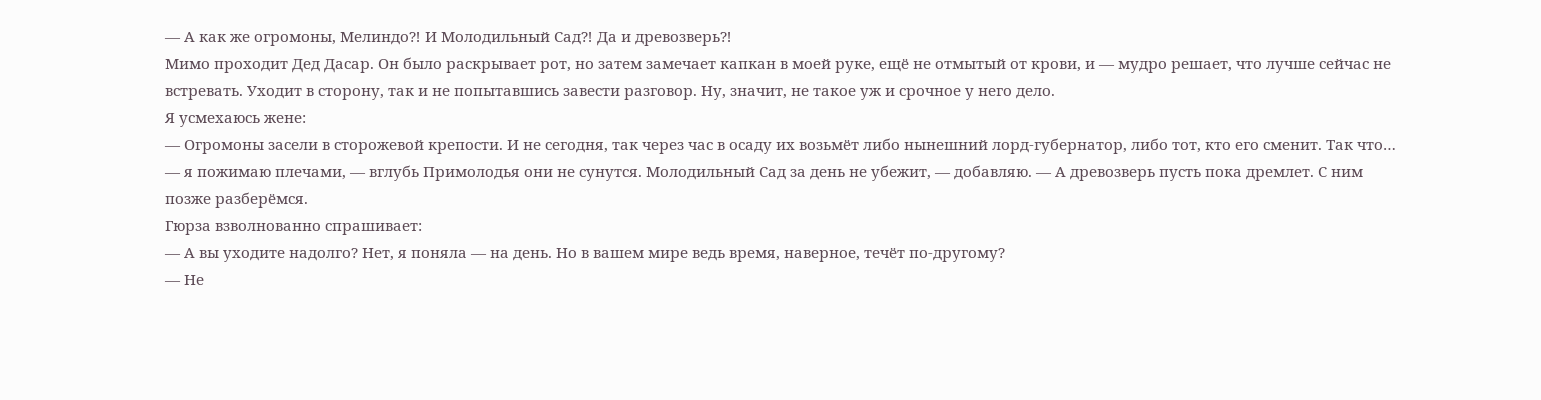— А как же огромоны, Мелиндо⁈ И Молодильный Сад⁈ Да и древозверь⁈
Мимо проходит Дед Дасар. Он было раскрывает рот, но затем замечает капкан в моей руке, ещё не отмытый от крови, и — мудро решает, что лучше сейчас не встревать. Уходит в сторону, так и не попытавшись завести разговор. Ну, значит, не такое уж и срочное у него дело.
Я усмехаюсь жене:
— Огромоны засели в сторожевой крепости. И не сегодня, так через час в осаду их возьмёт либо нынешний лорд-губернатор, либо тот, кто его сменит. Так что… — я пожимаю плечами, — вглубь Примолодья они не сунутся. Молодильный Сад за день не убежит, — добавляю. — А древозверь пусть пока дремлет. С ним позже разберёмся.
Гюрза взволнованно спрашивает:
— А вы уходите надолго? Нет, я поняла — на день. Но в вашем мире ведь время, наверное, течёт по-другому?
— Не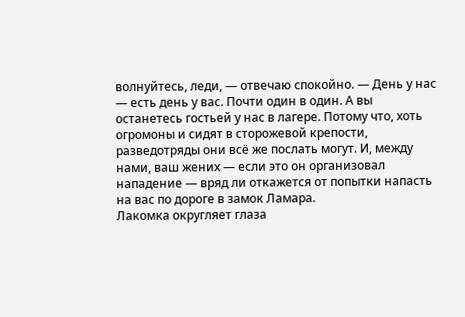волнуйтесь, леди, — отвечаю спокойно. — День у нас — есть день у вас. Почти один в один. А вы останетесь гостьей у нас в лагере. Потому что, хоть огромоны и сидят в сторожевой крепости, разведотряды они всё же послать могут. И, между нами, ваш жених — если это он организовал нападение — вряд ли откажется от попытки напасть на вас по дороге в замок Ламара.
Лакомка округляет глаза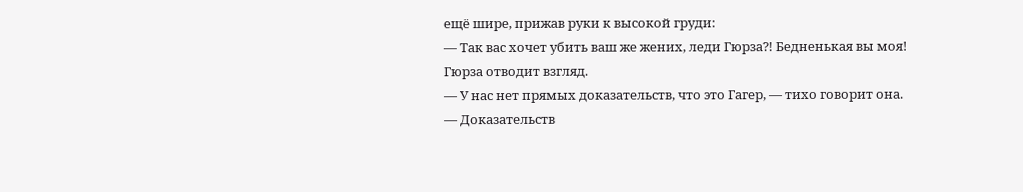ещё шире, прижав руки к высокой груди:
— Так вас хочет убить ваш же жених, леди Гюрза⁈ Бедненькая вы моя!
Гюрза отводит взгляд.
— У нас нет прямых доказательств, что это Гагер, — тихо говорит она.
— Доказательств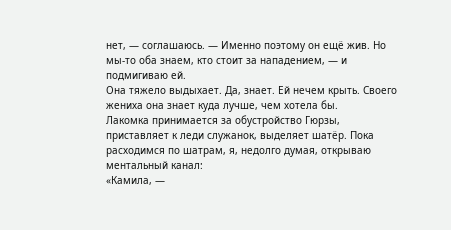нет, — соглашаюсь. — Именно поэтому он ещё жив. Но мы-то оба знаем, кто стоит за нападением, — и подмигиваю ей.
Она тяжело выдыхает. Да, знает. Ей нечем крыть. Своего жениха она знает куда лучше, чем хотела бы.
Лакомка принимается за обустройство Гюрзы, приставляет к леди служанок, выделяет шатёр. Пока расходимся по шатрам, я, недолго думая, открываю ментальный канал:
«Камила, —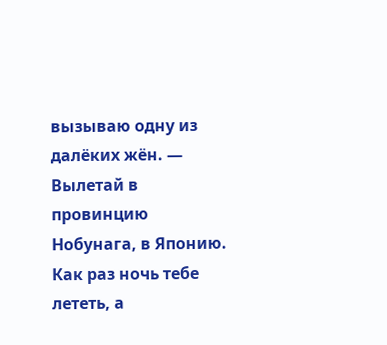вызываю одну из далёких жён. — Вылетай в провинцию Нобунага, в Японию. Как раз ночь тебе лететь, а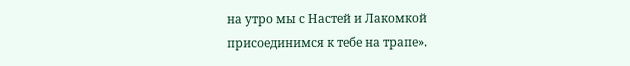на утро мы с Настей и Лакомкой присоединимся к тебе на трапе».